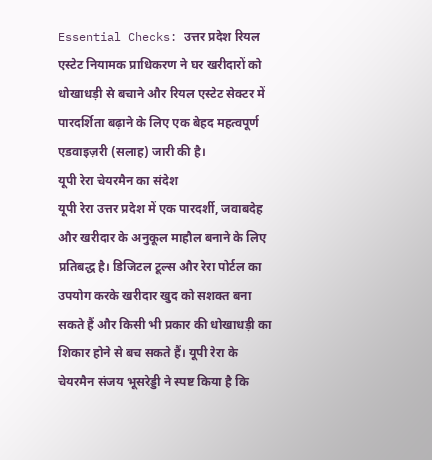Essential Checks: उत्तर प्रदेश रियल एस्टेट नियामक प्राधिकरण ने घर खरीदारों को धोखाधड़ी से बचाने और रियल एस्टेट सेक्टर में पारदर्शिता बढ़ाने के लिए एक बेहद महत्वपूर्ण एडवाइज़री (सलाह) जारी की है।
यूपी रेरा चेयरमैन का संदेश
यूपी रेरा उत्तर प्रदेश में एक पारदर्शी, जवाबदेह और खरीदार के अनुकूल माहौल बनाने के लिए प्रतिबद्ध है। डिजिटल टूल्स और रेरा पोर्टल का उपयोग करके खरीदार खुद को सशक्त बना सकते हैं और किसी भी प्रकार की धोखाधड़ी का शिकार होने से बच सकते हैं। यूपी रेरा के चेयरमैन संजय भूसरेड्डी ने स्पष्ट किया है कि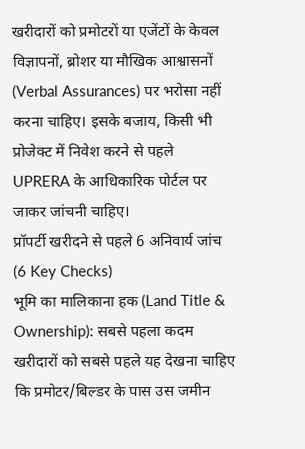खरीदारों को प्रमोटरों या एजेंटों के केवल विज्ञापनों, ब्रोशर या मौखिक आश्वासनों (Verbal Assurances) पर भरोसा नहीं करना चाहिए। इसके बजाय, किसी भी प्रोजेक्ट में निवेश करने से पहले UPRERA के आधिकारिक पोर्टल पर जाकर जांचनी चाहिए।
प्रॉपर्टी खरीदने से पहले 6 अनिवार्य जांच (6 Key Checks)
भूमि का मालिकाना हक (Land Title & Ownership): सबसे पहला कदम खरीदारों को सबसे पहले यह देखना चाहिए कि प्रमोटर/बिल्डर के पास उस जमीन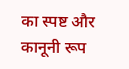का स्पष्ट और कानूनी रूप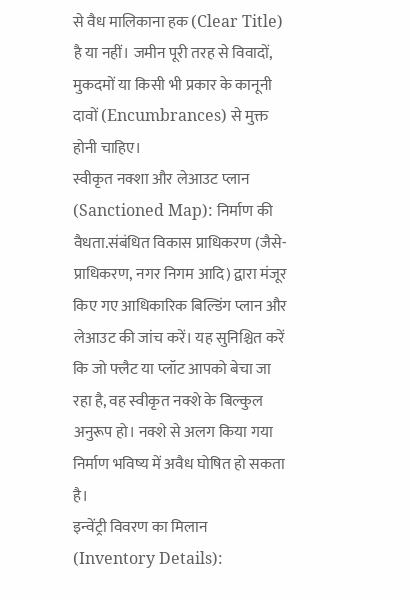से वैध मालिकाना हक (Clear Title) है या नहीं। जमीन पूरी तरह से विवादों, मुकदमों या किसी भी प्रकार के कानूनी दावों (Encumbrances) से मुक्त होनी चाहिए।
स्वीकृत नक्शा और लेआउट प्लान (Sanctioned Map): निर्माण की वैधता.संबंधित विकास प्राधिकरण (जैसे- प्राधिकरण, नगर निगम आदि) द्वारा मंजूर किए गए आधिकारिक बिल्डिंग प्लान और लेआउट की जांच करें। यह सुनिश्चित करें कि जो फ्लैट या प्लॉट आपको बेचा जा रहा है, वह स्वीकृत नक्शे के बिल्कुल अनुरूप हो। नक्शे से अलग किया गया निर्माण भविष्य में अवैध घोषित हो सकता है।
इन्वेंट्री विवरण का मिलान (Inventory Details):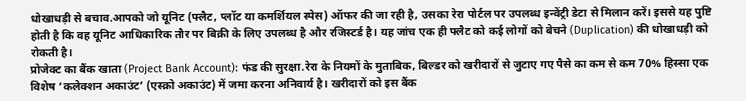धोखाधड़ी से बचाव.आपको जो यूनिट (फ्लैट, प्लॉट या कमर्शियल स्पेस) ऑफर की जा रही है, उसका रेरा पोर्टल पर उपलब्ध इन्वेंट्री डेटा से मिलान करें। इससे यह पुष्टि होती है कि वह यूनिट आधिकारिक तौर पर बिक्री के लिए उपलब्ध है और रजिस्टर्ड है। यह जांच एक ही फ्लैट को कई लोगों को बेचने (Duplication) की धोखाधड़ी को रोकती है।
प्रोजेक्ट का बैंक खाता (Project Bank Account): फंड की सुरक्षा.रेरा के नियमों के मुताबिक, बिल्डर को खरीदारों से जुटाए गए पैसे का कम से कम 70% हिस्सा एक विशेष ‘कलेक्शन अकाउंट’ (एस्क्रो अकाउंट) में जमा करना अनिवार्य है। खरीदारों को इस बैंक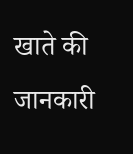खाते की जानकारी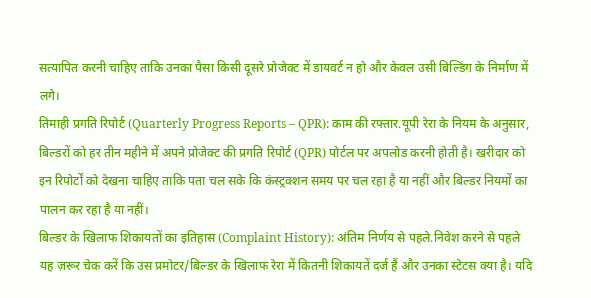सत्यापित करनी चाहिए ताकि उनका पैसा किसी दूसरे प्रोजेक्ट में डायवर्ट न हो और केवल उसी बिल्डिंग के निर्माण में लगे।
तिमाही प्रगति रिपोर्ट (Quarterly Progress Reports – QPR): काम की रफ्तार.यूपी रेरा के नियम के अनुसार, बिल्डरों को हर तीन महीने में अपने प्रोजेक्ट की प्रगति रिपोर्ट (QPR) पोर्टल पर अपलोड करनी होती है। खरीदार को इन रिपोर्टों को देखना चाहिए ताकि पता चल सके कि कंस्ट्रक्शन समय पर चल रहा है या नहीं और बिल्डर नियमों का पालन कर रहा है या नहीं।
बिल्डर के खिलाफ शिकायतों का इतिहास (Complaint History): अंतिम निर्णय से पहले.निवेश करने से पहले यह ज़रूर चेक करें कि उस प्रमोटर/बिल्डर के खिलाफ रेरा में कितनी शिकायतें दर्ज हैं और उनका स्टेटस क्या है। यदि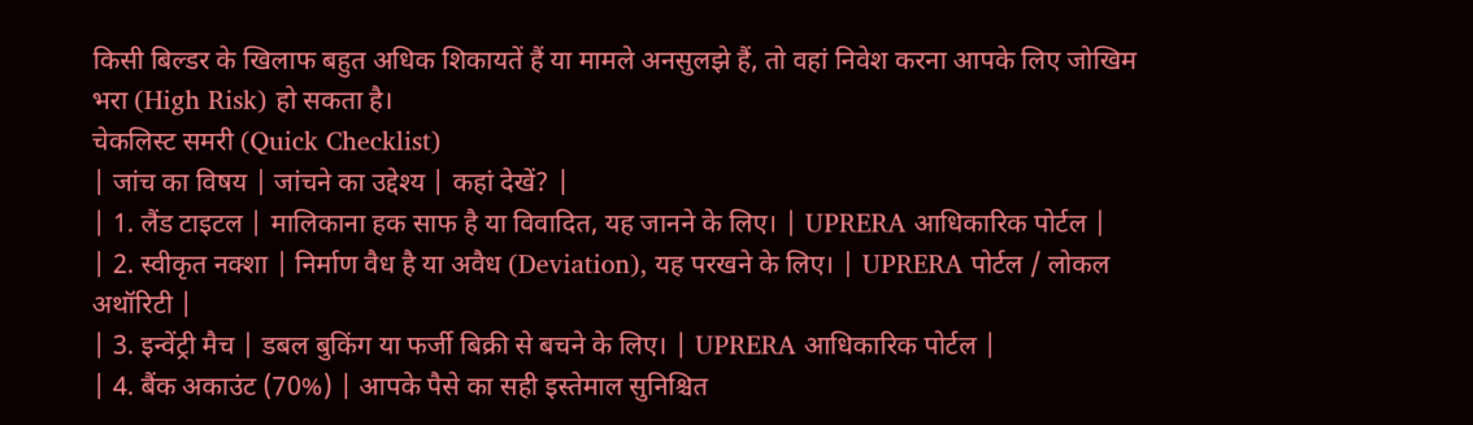किसी बिल्डर के खिलाफ बहुत अधिक शिकायतें हैं या मामले अनसुलझे हैं, तो वहां निवेश करना आपके लिए जोखिम भरा (High Risk) हो सकता है।
चेकलिस्ट समरी (Quick Checklist)
| जांच का विषय | जांचने का उद्देश्य | कहां देखें? |
| 1. लैंड टाइटल | मालिकाना हक साफ है या विवादित, यह जानने के लिए। | UPRERA आधिकारिक पोर्टल |
| 2. स्वीकृत नक्शा | निर्माण वैध है या अवैध (Deviation), यह परखने के लिए। | UPRERA पोर्टल / लोकल अथॉरिटी |
| 3. इन्वेंट्री मैच | डबल बुकिंग या फर्जी बिक्री से बचने के लिए। | UPRERA आधिकारिक पोर्टल |
| 4. बैंक अकाउंट (70%) | आपके पैसे का सही इस्तेमाल सुनिश्चित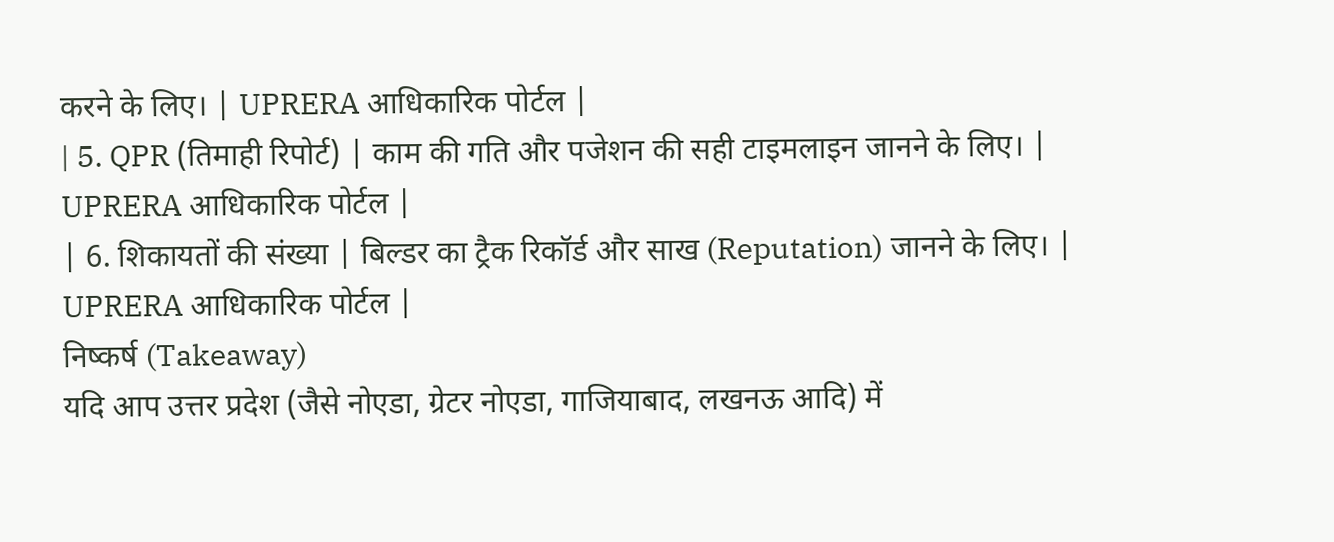करने के लिए। | UPRERA आधिकारिक पोर्टल |
| 5. QPR (तिमाही रिपोर्ट) | काम की गति और पजेशन की सही टाइमलाइन जानने के लिए। | UPRERA आधिकारिक पोर्टल |
| 6. शिकायतों की संख्या | बिल्डर का ट्रैक रिकॉर्ड और साख (Reputation) जानने के लिए। | UPRERA आधिकारिक पोर्टल |
निष्कर्ष (Takeaway)
यदि आप उत्तर प्रदेश (जैसे नोएडा, ग्रेटर नोएडा, गाजियाबाद, लखनऊ आदि) में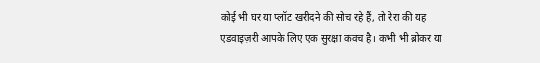कोई भी घर या प्लॉट खरीदने की सोच रहे हैं, तो रेरा की यह एडवाइज़री आपके लिए एक सुरक्षा कवच है। कभी भी ब्रोकर या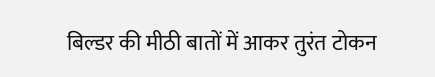बिल्डर की मीठी बातों में आकर तुरंत टोकन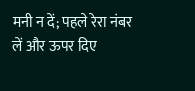मनी न दें; पहले रेरा नंबर लें और ऊपर दिए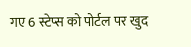गए 6 स्टेप्स को पोर्टल पर खुद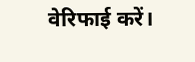वेरिफाई करें।